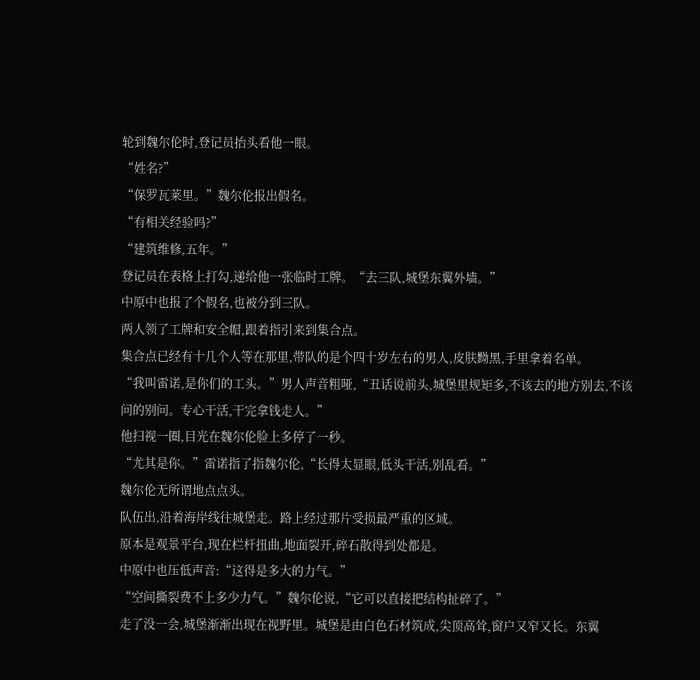轮到魏尔伦时,登记员抬头看他一眼。
“姓名?”
“保罗瓦莱里。”魏尔伦报出假名。
“有相关经验吗?”
“建筑维修,五年。”
登记员在表格上打勾,递给他一张临时工牌。“去三队,城堡东翼外墙。”
中原中也报了个假名,也被分到三队。
两人领了工牌和安全帽,跟着指引来到集合点。
集合点已经有十几个人等在那里,带队的是个四十岁左右的男人,皮肤黝黑,手里拿着名单。
“我叫雷诺,是你们的工头。”男人声音粗哑,“丑话说前头,城堡里规矩多,不该去的地方别去,不该问的别问。专心干活,干完拿钱走人。”
他扫视一圈,目光在魏尔伦脸上多停了一秒。
“尤其是你。”雷诺指了指魏尔伦,“长得太显眼,低头干活,别乱看。”
魏尔伦无所谓地点点头。
队伍出,沿着海岸线往城堡走。路上经过那片受损最严重的区域。
原本是观景平台,现在栏杆扭曲,地面裂开,碎石散得到处都是。
中原中也压低声音:“这得是多大的力气。”
“空间撕裂费不上多少力气。”魏尔伦说,“它可以直接把结构扯碎了。”
走了没一会,城堡渐渐出现在视野里。城堡是由白色石材筑成,尖顶高耸,窗户又窄又长。东翼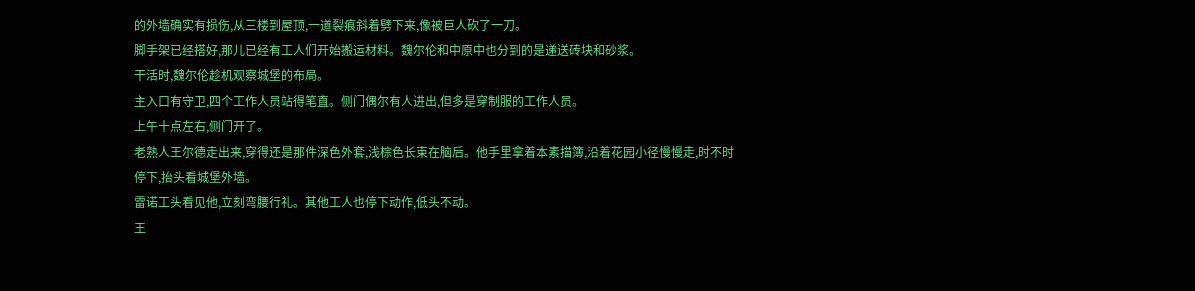的外墙确实有损伤,从三楼到屋顶,一道裂痕斜着劈下来,像被巨人砍了一刀。
脚手架已经搭好,那儿已经有工人们开始搬运材料。魏尔伦和中原中也分到的是递送砖块和砂浆。
干活时,魏尔伦趁机观察城堡的布局。
主入口有守卫,四个工作人员站得笔直。侧门偶尔有人进出,但多是穿制服的工作人员。
上午十点左右,侧门开了。
老熟人王尔德走出来,穿得还是那件深色外套,浅棕色长束在脑后。他手里拿着本素描簿,沿着花园小径慢慢走,时不时停下,抬头看城堡外墙。
雷诺工头看见他,立刻弯腰行礼。其他工人也停下动作,低头不动。
王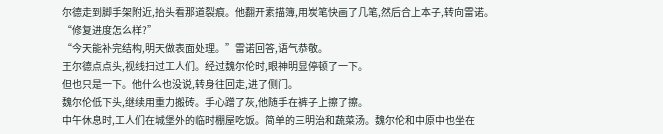尔德走到脚手架附近,抬头看那道裂痕。他翻开素描簿,用炭笔快画了几笔,然后合上本子,转向雷诺。
“修复进度怎么样?”
“今天能补完结构,明天做表面处理。”雷诺回答,语气恭敬。
王尔德点点头,视线扫过工人们。经过魏尔伦时,眼神明显停顿了一下。
但也只是一下。他什么也没说,转身往回走,进了侧门。
魏尔伦低下头,继续用重力搬砖。手心蹭了灰,他随手在裤子上擦了擦。
中午休息时,工人们在城堡外的临时棚屋吃饭。简单的三明治和蔬菜汤。魏尔伦和中原中也坐在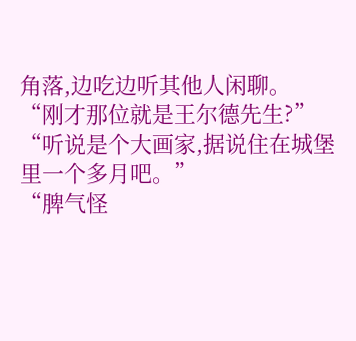角落,边吃边听其他人闲聊。
“刚才那位就是王尔德先生?”
“听说是个大画家,据说住在城堡里一个多月吧。”
“脾气怪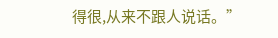得很,从来不跟人说话。”